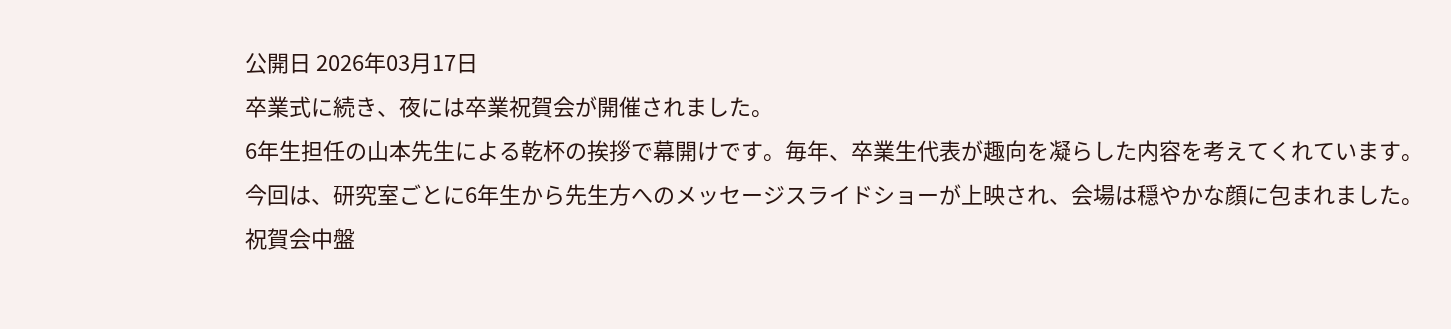公開日 2026年03月17日
卒業式に続き、夜には卒業祝賀会が開催されました。
6年生担任の山本先生による乾杯の挨拶で幕開けです。毎年、卒業生代表が趣向を凝らした内容を考えてくれています。
今回は、研究室ごとに6年生から先生方へのメッセージスライドショーが上映され、会場は穏やかな顔に包まれました。
祝賀会中盤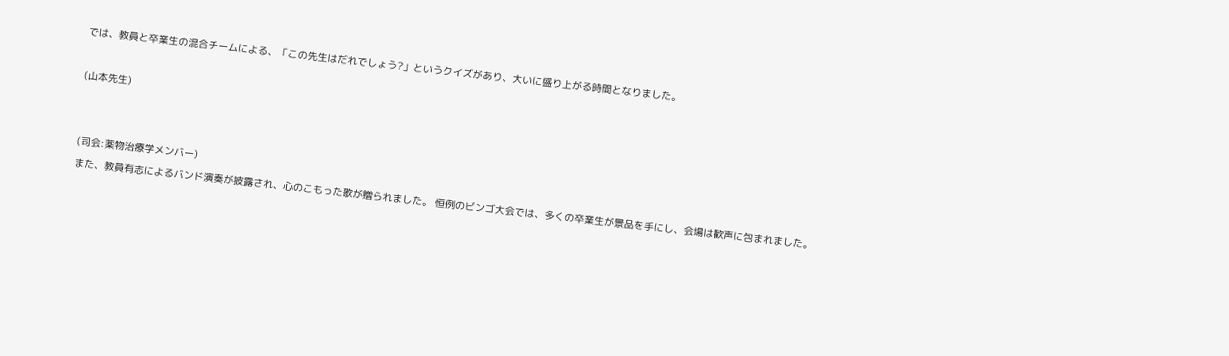では、教員と卒業生の混合チームによる、「この先生はだれでしょう?」というクイズがあり、大いに盛り上がる時間となりました。

(山本先生)


(司会:薬物治療学メンバー)
また、教員有志によるバンド演奏が披露され、心のこもった歌が贈られました。 恒例のビンゴ大会では、多くの卒業生が景品を手にし、会場は歓声に包まれました。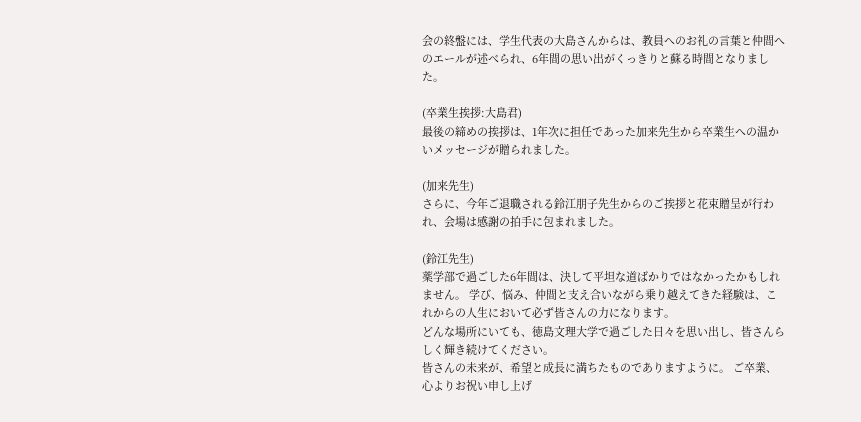会の終盤には、学生代表の大島さんからは、教員へのお礼の言葉と仲間へのエールが述べられ、6年間の思い出がくっきりと蘇る時間となりました。

(卒業生挨拶:大島君)
最後の締めの挨拶は、1年次に担任であった加来先生から卒業生への温かいメッセージが贈られました。

(加来先生)
さらに、今年ご退職される鈴江朋子先生からのご挨拶と花束贈呈が行われ、会場は感謝の拍手に包まれました。

(鈴江先生)
薬学部で過ごした6年間は、決して平坦な道ばかりではなかったかもしれません。 学び、悩み、仲間と支え合いながら乗り越えてきた経験は、これからの人生において必ず皆さんの力になります。
どんな場所にいても、徳島文理大学で過ごした日々を思い出し、皆さんらしく輝き続けてください。
皆さんの未来が、希望と成長に満ちたものでありますように。 ご卒業、心よりお祝い申し上げ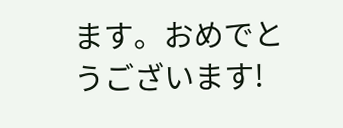ます。おめでとうございます!